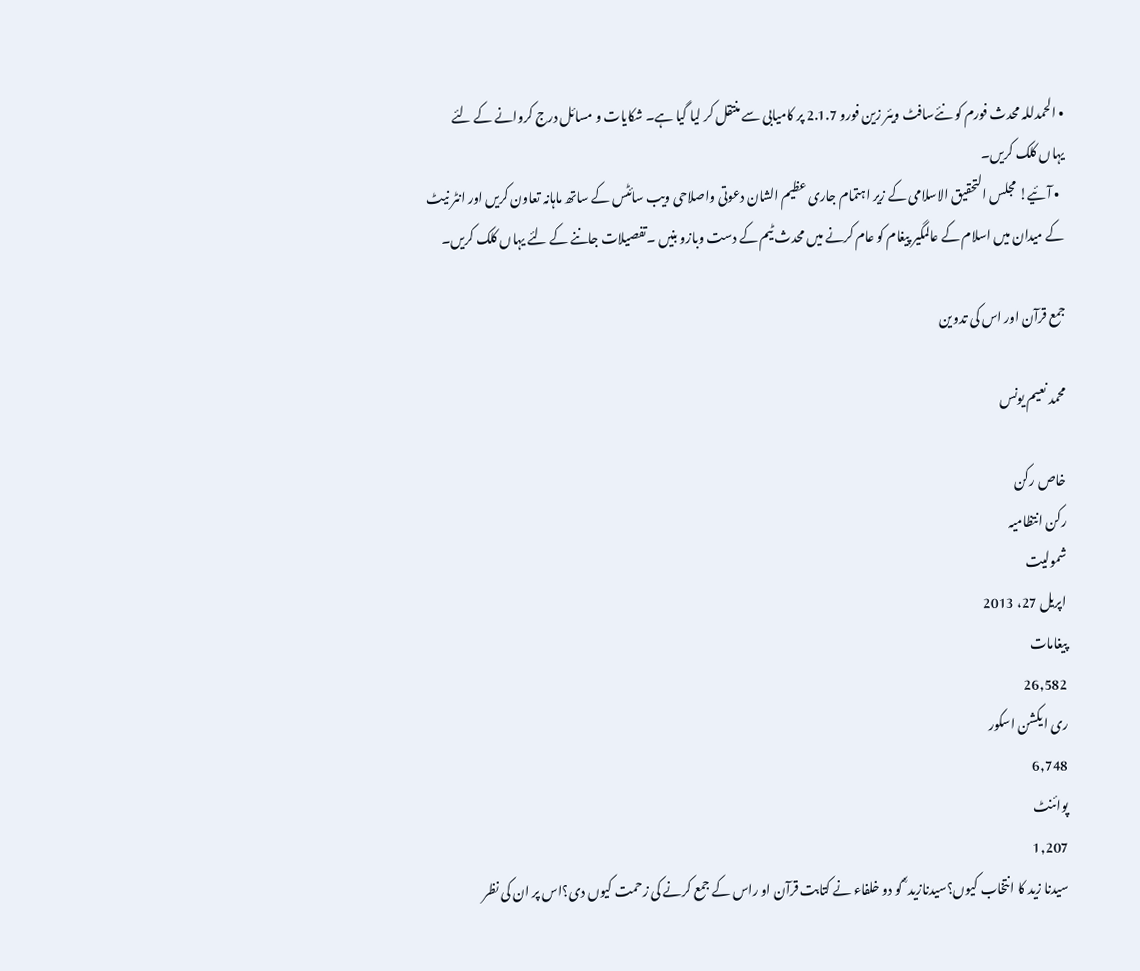• الحمدللہ محدث فورم کو نئےسافٹ ویئر زین فورو 2.1.7 پر کامیابی سے منتقل کر لیا گیا ہے۔ شکایات و مسائل درج کروانے کے لئے یہاں کلک کریں۔
  • آئیے! مجلس التحقیق الاسلامی کے زیر اہتمام جاری عظیم الشان دعوتی واصلاحی ویب سائٹس کے ساتھ ماہانہ تعاون کریں اور انٹر نیٹ کے میدان میں اسلام کے عالمگیر پیغام کو عام کرنے میں محدث ٹیم کے دست وبازو بنیں ۔تفصیلات جاننے کے لئے یہاں کلک کریں۔

جمع قرآن اور اس کی تدوین

محمد نعیم یونس

خاص رکن
رکن انتظامیہ
شمولیت
اپریل 27، 2013
پیغامات
26,582
ری ایکشن اسکور
6,748
پوائنٹ
1,207
سیدنا زید کا انتخاب کیوں؟سیدنازید ؓ کو دو خلفاء نے کتابت قرآن او راس کے جمع کرنے کی زحمت کیوں دی؟اس پر ان کی نظر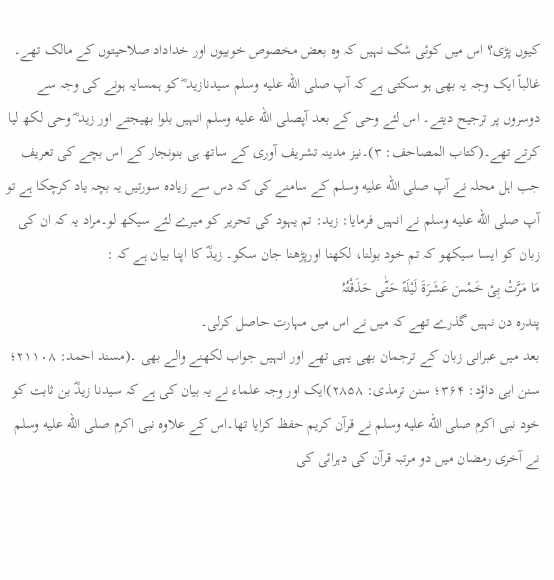کیوں پڑی؟ اس میں کوئی شک نہیں کہ وہ بعض مخصوص خوبیوں اور خداداد صلاحیتوں کے مالک تھے۔ غالباً ایک وجہ یہ بھی ہو سکتی ہے کہ آپ صلى الله عليه وسلم سیدنازید ؓ کو ہمسایہ ہونے کی وجہ سے دوسروں پر ترجیح دیتے۔ اس لئے وحی کے بعد آپصلى الله عليه وسلم انہیں بلوا بھیجتے اور زید ؓ وحی لکھ لیا کرتے تھے۔(کتاب المصاحف: ۳)۔نیز مدینہ تشریف آوری کے ساتھ ہی بنونجار کے اس بچے کی تعریف جب اہل محلہ نے آپ صلى الله عليه وسلم کے سامنے کی کہ دس سے زیادہ سورتیں یہ بچہ یاد کرچکا ہے تو آپ صلى الله عليه وسلم نے انہیں فرمایا: زید: تم یہود کی تحریر کو میرے لئے سیکھ لو۔مراد یہ کہ ان کی زبان کو ایسا سیکھو کہ تم خود بولنا، لکھنا اورپڑھنا جان سکو۔ زیدؓ کا اپنا بیان ہے کہ :
مَا مَرَّتْ بِیْ خَمْسَ عَشَرَۃَ لَیْلَۃً حَتّٰی حَذَقْتُہُ
پندرہ دن نہیں گذرے تھے کہ میں نے اس میں مہارت حاصل کرلی۔
بعد میں عبرانی زبان کے ترجمان بھی یہی تھے اور انہیں جواب لکھنے والے بھی ۔(مسند احمد: ۲۱۱۰۸؛ سنن ابی داؤد: ۳۶۴؛ سنن ترمذی: ۲۸۵۸)ایک اور وجہ علماء نے یہ بیان کی ہے کہ سیدنا زیدؓ بن ثابت کو خود نبی اکرم صلى الله عليه وسلم نے قرآن کریم حفظ کرایا تھا۔اس کے علاوہ نبی اکرم صلى الله عليه وسلم نے آخری رمضان میں دو مرتبہ قرآن کی دہرائی کی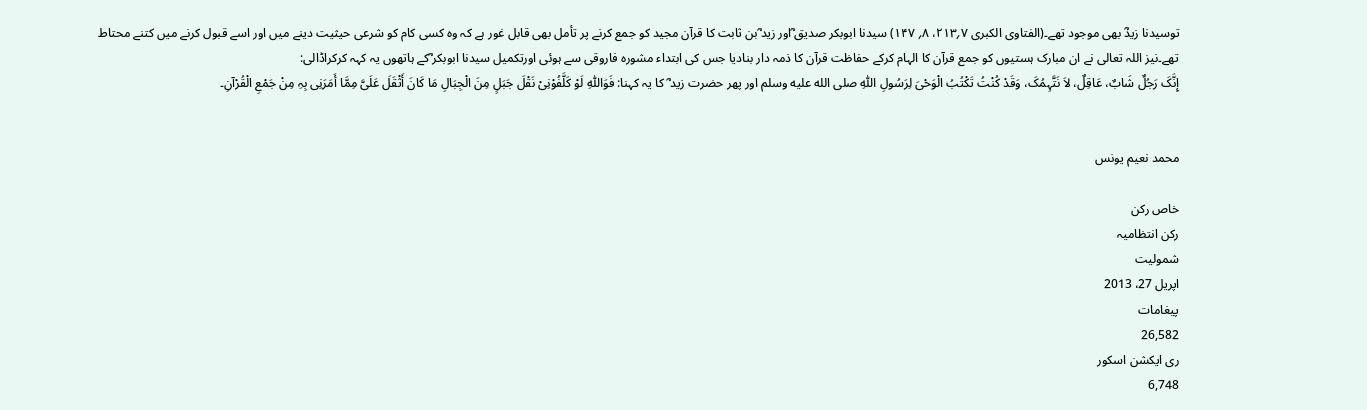توسیدنا زیدؓ بھی موجود تھے۔(الفتاوی الکبری ۷؍۲۱۳، ۸؍ ۱۴۷) سیدنا ابوبکر صدیق ؓاور زید ؓبن ثابت کا قرآن مجید کو جمع کرنے پر تأمل بھی قابل غور ہے کہ وہ کسی کام کو شرعی حیثیت دینے میں اور اسے قبول کرنے میں کتنے محتاط تھے۔نیز اللہ تعالی نے ان مبارک ہستیوں کو جمع قرآن کا الہام کرکے حفاظت قرآن کا ذمہ دار بنادیا جس کی ابتداء مشورہ فاروقی سے ہوئی اورتکمیل سیدنا ابوبکر ؓکے ہاتھوں یہ کہہ کرکراڈالی:
إِنَّکَ رَجُلٌ شَابٌ، عَاقِلٌ، لاَ نَتَّہِمُکَ، وَقَدْ کُنْتُ تَکْتُبُ الْوَحْیَ لِرَسُولِ اللّٰہِ صلى الله عليه وسلم اور پھر حضرت زید ؓ کا یہ کہنا: فَوَاللّٰہِ لَوْ کَلَّفُوْنِیْ نَقْلَ جَبَلٍ مِنَ الْجِبَالِ مَا کَانَ أَثْقَلَ عَلَیَّ مِمَّا أَمَرَنِی بِہِ مِنْ جَمْعِ الْقُرْآنِ۔


محمد نعیم یونس

خاص رکن
رکن انتظامیہ
شمولیت
اپریل 27، 2013
پیغامات
26,582
ری ایکشن اسکور
6,748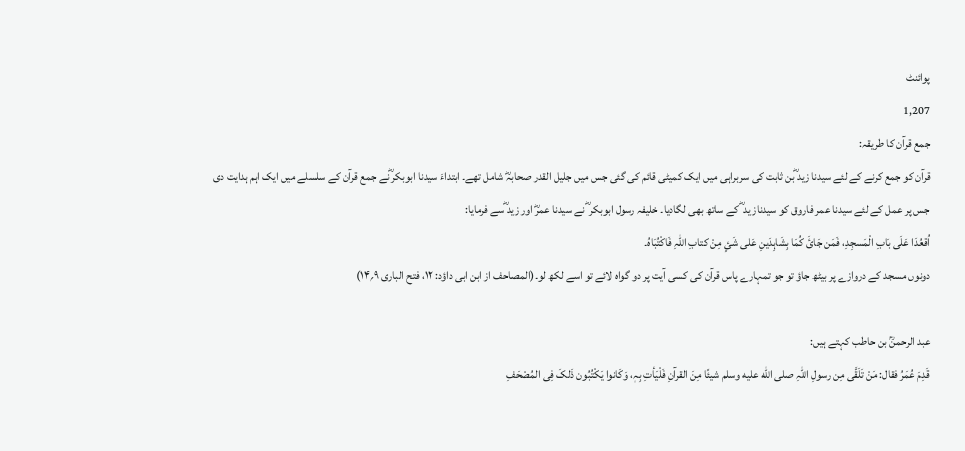پوائنٹ
1,207
جمع قرآن کا طریقہ:
قرآن کو جمع کرنے کے لئے سیدنا زید ؓبن ثابت کی سربراہی میں ایک کمیٹی قائم کی گئی جس میں جلیل القدر صحابہؓ شامل تھے۔ ابتداءَ سیدنا ابوبکر ؓنے جمع قرآن کے سلسلے میں ایک اہم ہدایت دی جس پر عمل کے لئے سیدنا عمر فاروق کو سیدناز ید ؓ کے ساتھ بھی لگادیا۔ خلیفہ رسول ابوبکر ؓ نے سیدنا عمرؓ اور زید ؓسے فرمایا:
اُقعُدَا عَلَی بَابِ الْمَسجِدِ، فَمَن جَائَ کُمَا بِشَاہِدَینِ عَلی شَئٍ مِنْ کتابِ اللہِ فَاکْتُبَاہُ۔
دونوں مسجد کے دروازے پر بیٹھ جاؤ تو جو تمہارے پاس قرآن کی کسی آیت پر دو گواہ لائے تو اسے لکھ لو۔(المصاحف از ابن ابی داؤد: ۱۲، فتح الباری ۹؍۱۴)

عبد الرحمنؒ بن حاطب کہتے ہیں:
قَدِمَ عُمَرُ فقال: مَنْ تَلَقَّی مِن رسولِ اللہِ صلى الله عليه وسلم شیئًا مِنَ القرآنِ فَلْیَأتِ بِہٖ، وَکَانوا یَکْتُبُون ذَلکَ فِی المُصْحَفِ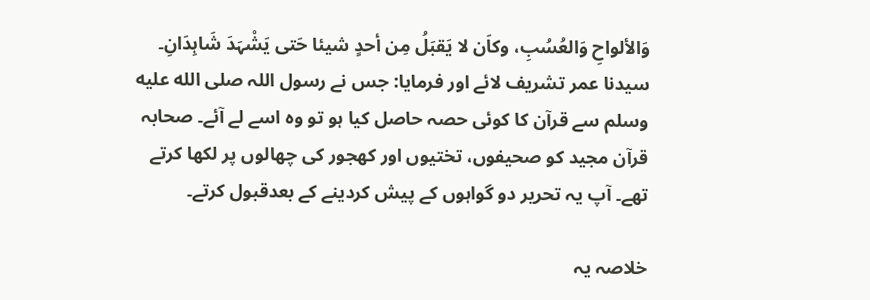وَالألواحِ وَالعُسُبِ، وکاَن لا یَقبَلُ مِن أحدٍ شیئا حَتی یَشْہَدَ شَاہِدَانِ۔
سیدنا عمر تشریف لائے اور فرمایا: جس نے رسول اللہ صلى الله عليه وسلم سے قرآن کا کوئی حصہ حاصل کیا ہو تو وہ اسے لے آئے۔ صحابہ قرآن مجید کو صحیفوں، تختیوں اور کھجور کی چھالوں پر لکھا کرتے تھے۔ آپ یہ تحریر دو گواہوں کے پیش کردینے کے بعدقبول کرتے۔

خلاصہ یہ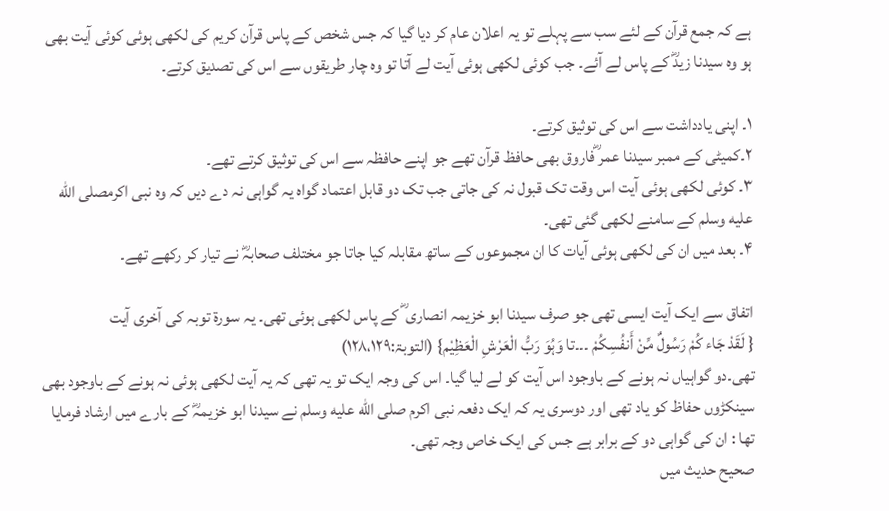ہے کہ جمع قرآن کے لئے سب سے پہلے تو یہ اعلان عام کر دیا گیا کہ جس شخص کے پاس قرآن کریم کی لکھی ہوئی کوئی آیت بھی ہو وہ سیدنا زیدؓ کے پاس لے آئے۔ جب کوئی لکھی ہوئی آیت لے آتا تو وہ چار طریقوں سے اس کی تصدیق کرتے۔

۱۔ اپنی یادداشت سے اس کی توثیق کرتے۔
۲۔کمیٹی کے ممبر سیدنا عمر ؓفاروق بھی حافظ قرآن تھے جو اپنے حافظہ سے اس کی توثیق کرتے تھے۔
۳۔ کوئی لکھی ہوئی آیت اس وقت تک قبول نہ کی جاتی جب تک دو قابل اعتماد گواہ یہ گواہی نہ دے دیں کہ وہ نبی اکرمصلى الله عليه وسلم کے سامنے لکھی گئی تھی۔
۴۔ بعد میں ان کی لکھی ہوئی آیات کا ان مجموعوں کے ساتھ مقابلہ کیا جاتا جو مختلف صحابہؓ نے تیار کر رکھے تھے۔

اتفاق سے ایک آیت ایسی تھی جو صرف سیدنا ابو خزیمہ انصاری ؓ کے پاس لکھی ہوئی تھی۔ یہ سورۃ توبہ کی آخری آیت
{ لَقَدْ جَاء کُمْ رَسُولٌ مِّنْ أَنفُسِکُمْ ۔۔۔تا وَہُوَ رَبُّ الْعَرْشِ الْعَظِیْم} (التوبۃ:۱۲۸،۱۲۹)
تھی۔دو گواہیاں نہ ہونے کے باوجود اس آیت کو لے لیا گیا۔ اس کی وجہ ایک تو یہ تھی کہ یہ آیت لکھی ہوئی نہ ہونے کے باوجود بھی سینکڑوں حفاظ کو یاد تھی اور دوسری یہ کہ ایک دفعہ نبی اکرم صلى الله عليه وسلم نے سیدنا ابو خزیمہؓ کے بارے میں ارشاد فرمایا تھا : ان کی گواہی دو کے برابر ہے جس کی ایک خاص وجہ تھی۔
صحیح حدیث میں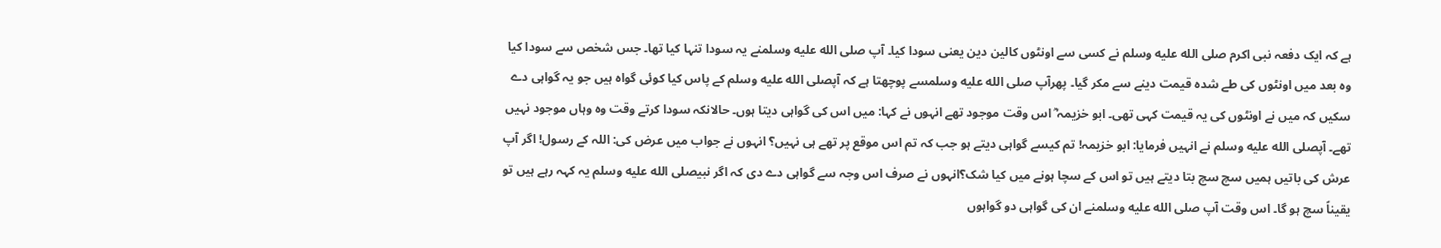ہے کہ ایک دفعہ نبی اکرم صلى الله عليه وسلم نے کسی سے اونٹوں کالین دین یعنی سودا کیا۔ آپ صلى الله عليه وسلمنے یہ سودا تنہا کیا تھا۔ جس شخص سے سودا کیا وہ بعد میں اونٹوں کی طے شدہ قیمت دینے سے مکر گیا۔ پھرآپ صلى الله عليه وسلمسے پوچھتا ہے کہ آپصلى الله عليه وسلم کے پاس کیا کوئی گواہ ہیں جو یہ گواہی دے سکیں کہ میں نے اونٹوں کی یہ قیمت کہی تھی۔ ابو خزیمہ ؓ اس وقت موجود تھے انہوں نے کہا: میں اس کی گواہی دیتا ہوں۔ حالانکہ سودا کرتے وقت وہ وہاں موجود نہیں تھے۔ آپصلى الله عليه وسلم نے انہیں فرمایا: ابو خزیمہ! تم کیسے گواہی دیتے ہو جب کہ تم اس موقع پر تھے ہی نہیں؟ انہوں نے جواب میں عرض کی: اللہ کے رسول! اگر آپ عرش کی باتیں ہمیں سچ سچ بتا دیتے ہیں تو اس کے سچا ہونے میں کیا شک؟انہوں نے صرف اس وجہ سے گواہی دے دی کہ اگر نبیصلى الله عليه وسلم یہ کہہ رہے ہیں تو یقیناً سچ ہو گا۔ اس وقت آپ صلى الله عليه وسلمنے ان کی گواہی دو گواہوں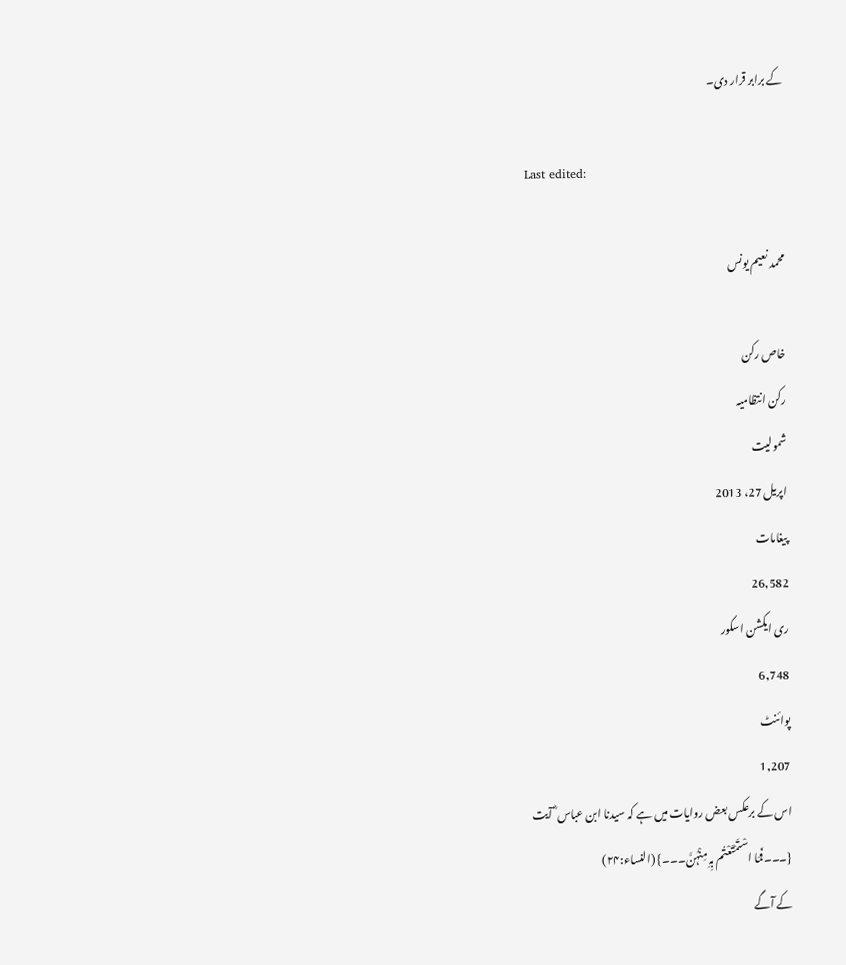کے برابر قرار دی۔

Last edited:

محمد نعیم یونس

خاص رکن
رکن انتظامیہ
شمولیت
اپریل 27، 2013
پیغامات
26,582
ری ایکشن اسکور
6,748
پوائنٹ
1,207
اس کے برعکس بعض روایات میں ہے کہ سیدنا ابن عباس ؓ آیت
{۔۔۔فَمَا اسْتَمْتَعْتُم بِہِ مِنْہُنَّ۔۔۔} (النساء:۲۴)
کے آگے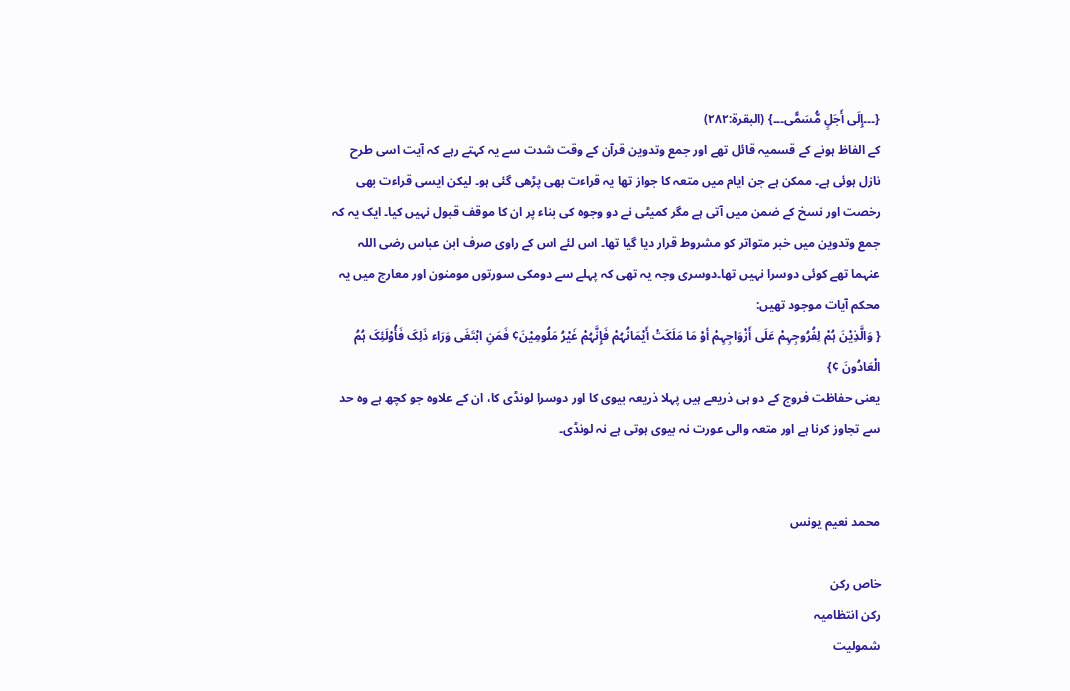{۔۔۔إِلَی أَجَلٍ مُّسَمًّی۔۔۔} (البقرۃ:۲۸۲)
کے الفاظ ہونے کے قسمیہ قائل تھے اور جمع وتدوین قرآن کے وقت شدت سے یہ کہتے رہے کہ آیت اسی طرح نازل ہوئی ہے۔ ممکن ہے جن ایام میں متعہ کا جواز تھا یہ قراءت بھی پڑھی گئی ہو۔ لیکن ایسی قراءت بھی رخصت اور نسخ کے ضمن میں آتی ہے مگر کمیٹی نے دو وجوہ کی بناء پر ان کا موقف قبول نہیں کیا۔ ایک یہ کہ جمع وتدوین میں خبر متواتر کو مشروط قرار دیا گیا تھا۔ اس لئے اس کے راوی صرف ابن عباس رضی اللہ عنہما تھے کوئی دوسرا نہیں تھا۔دوسری وجہ یہ تھی کہ پہلے سے دومکی سورتوں مومنون اور معارج میں یہ محکم آیات موجود تھیں:
{ وَالَّذِیْنَ ہُمْ لِفُرُوجِہِمْ عَلَی أَزْوَاجِہِمْ أوْ مَا مَلَکَتْ أَیْمَانُہُمْ فَإِنَّہُمْ غَیْرُ مَلُومِیْنَ¢ فَمَنِ ابْتَغَی وَرَاء ذَلِکَ فَأُوْلَئِکَ ہُمُ الْعَادُونَ ¢}
یعنی حفاظت فروج کے دو ہی ذریعے ہیں پہلا ذریعہ بیوی کا اور دوسرا لونڈی کا، ان کے علاوہ جو کچھ ہے وہ حد سے تجاوز کرنا ہے اور متعہ والی عورت نہ بیوی ہوتی ہے نہ لونڈی۔


محمد نعیم یونس

خاص رکن
رکن انتظامیہ
شمولیت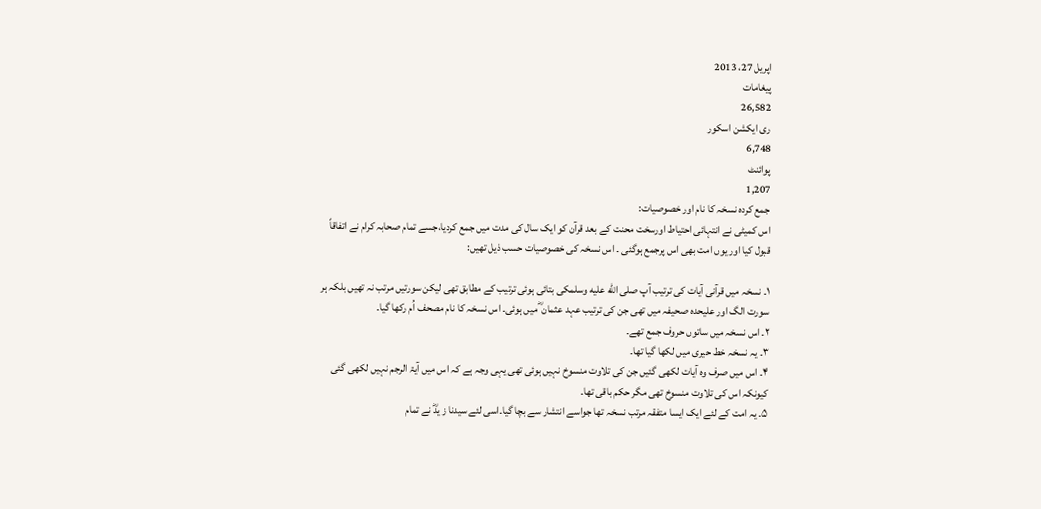اپریل 27، 2013
پیغامات
26,582
ری ایکشن اسکور
6,748
پوائنٹ
1,207
جمع کردہ نسخہ کا نام اور خصوصیات:
اس کمیٹی نے انتہائی احتیاط اورسخت محنت کے بعد قرآن کو ایک سال کی مدت میں جمع کردیا،جسے تمام صحابہ کرام نے اتفاقاً قبول کیا اور یوں امت بھی اس پرجمع ہوگئی ۔ اس نسخہ کی خصوصیات حسب ذیل تھیں:

۱۔ نسخہ میں قرآنی آیات کی ترتیب آپ صلى الله عليه وسلمکی بتائی ہوئی ترتیب کے مطابق تھی لیکن سورتیں مرتب نہ تھیں بلکہ ہر سورت الگ اور علیحدہ صحیفہ میں تھی جن کی ترتیب عہد عثمان ؓ میں ہوئی۔ اس نسخہ کا نام مصحف اُم رکھا گیا۔
۲۔ اس نسخہ میں ساتوں حروف جمع تھے۔
۳۔ یہ نسخہ خط حیری میں لکھا گیا تھا۔
۴۔ اس میں صرف وہ آیات لکھی گئیں جن کی تلاوت منسوخ نہیں ہوئی تھی یہی وجہ ہے کہ اس میں آیۃ الرجم نہیں لکھی گئی کیونکہ اس کی تلاوت منسوخ تھی مگر حکم باقی تھا۔
۵۔ یہ امت کے لئے ایک ایسا متفقہ مرتب نسخہ تھا جواسے انتشار سے بچا گیا۔اسی لئے سیدنا ز یدؓ نے تمام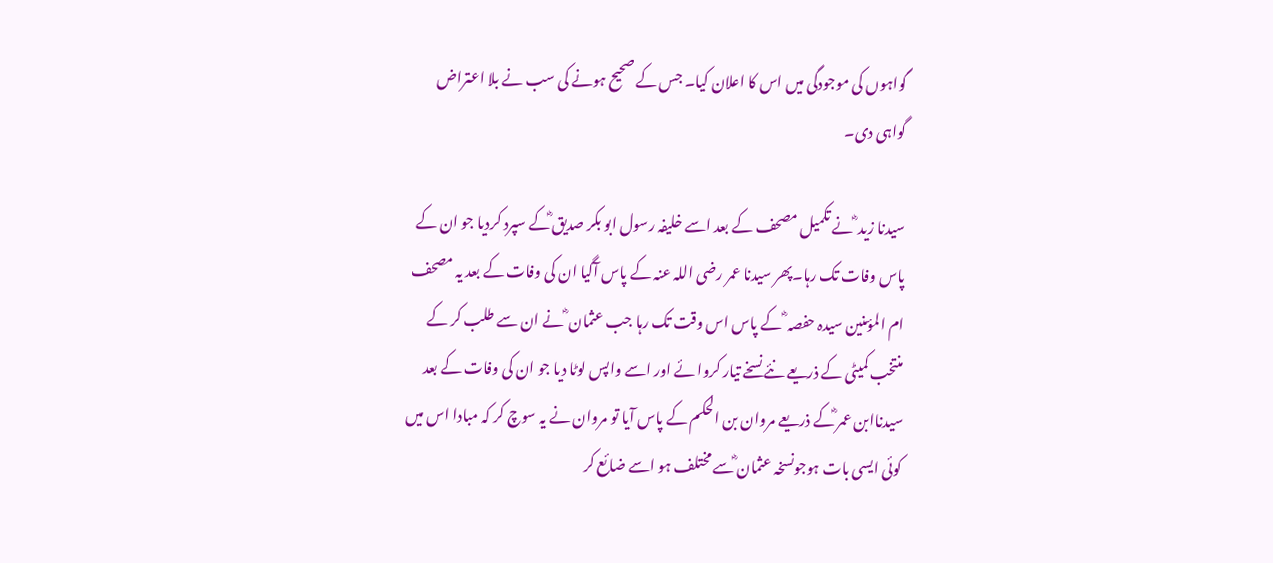گواہوں کی موجودگی میں اس کا اعلان کیا۔ جس کے صحیح ہونے کی سب نے بلا اعتراض گواہی دی۔

سیدنا زید ؓ نے تکمیل مصحف کے بعد اسے خلیفہ رسول ابو بکر صدیق ؓکے سپرد کردیا جو ان کے پاس وفات تک رہا۔پھر سیدنا عمر رضی اللہ عنہ کے پاس آگیا ان کی وفات کے بعد یہ مصحف ام المؤمنین سیدہ حفصہ ؓ کے پاس اس وقت تک رہا جب عثمان ؓ نے ان سے طلب کر کے منتخب کمیٹی کے ذریعے نئے نسخے تیار کروا ئے اور اسے واپس لوٹا دیا جو ان کی وفات کے بعد سیدناابن عمر ؓکے ذریعے مروان بن الحکم کے پاس آیا تو مروان نے یہ سوچ کر کہ مبادا اس میں کوئی ایسی بات ہوجونسخہ عثمان ؓسے مختلف ہو اسے ضائع کر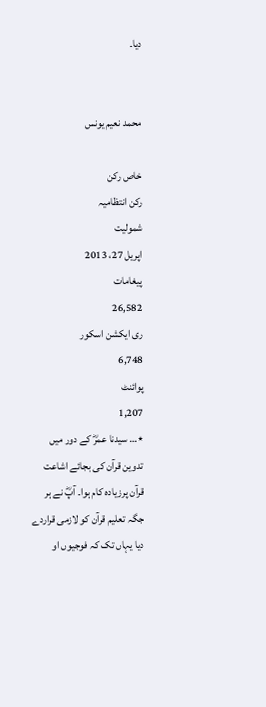دیا۔


محمد نعیم یونس

خاص رکن
رکن انتظامیہ
شمولیت
اپریل 27، 2013
پیغامات
26,582
ری ایکشن اسکور
6,748
پوائنٹ
1,207
٭… سیدنا عمرؓ کے دور میں تدوین قرآن کی بجائے اشاعت قرآن پرزیادہ کام ہوا۔ آپؓ نے ہر جگہ تعلیم قرآن کو لازمی قراردے دیا یہاں تک کہ فوجیوں او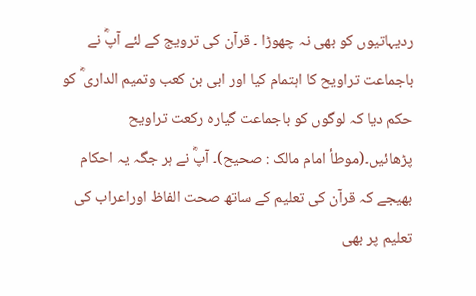ردیہاتیوں کو بھی نہ چھوڑا ۔ قرآن کی ترویج کے لئے آپؓ نے باجماعت تراویح کا اہتمام کیا اور ابی بن کعب وتمیم الداری ؓ کو حکم دیا کہ لوگوں کو باجماعت گیارہ رکعت تراویح پڑھائیں۔(موطأ امام مالک : صحیح)۔ آپؓ نے ہر جگہ یہ احکام بھیجے کہ قرآن کی تعلیم کے ساتھ صحت الفاظ اوراعراب کی تعلیم پر بھی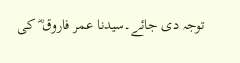توجہ دی جائے۔سیدنا عمر فاروق ؓ کی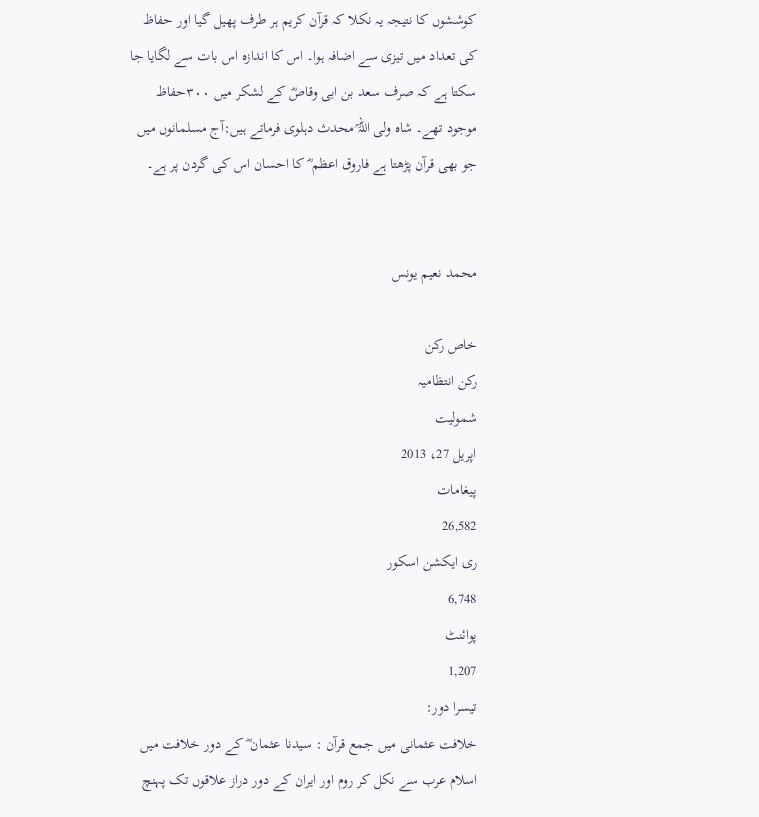کوششوں کا نتیجہ یہ نکلا کہ قرآن کریم ہر طرف پھیل گیا اور حفاظ کی تعداد میں تیزی سے اضافہ ہوا۔ اس کا اندازہ اس بات سے لگایا جا سکتا ہے کہ صرف سعد بن ابی وقاصؓ کے لشکر میں ۳۰۰حفاظ موجود تھے۔ شاہ ولی اللہؒ محدث دہلوی فرماتے ہیں:آج مسلمانوں میں جو بھی قرآن پڑھتا ہے فاروق اعظم ؓ کا احسان اس کی گردن پر ہے۔


محمد نعیم یونس

خاص رکن
رکن انتظامیہ
شمولیت
اپریل 27، 2013
پیغامات
26,582
ری ایکشن اسکور
6,748
پوائنٹ
1,207
تیسرا دور:
خلافت عثمانی میں جمع قرآن : سیدنا عثمان ؓ کے دور خلافت میں اسلام عرب سے نکل کر روم اور ایران کے دور دراز علاقوں تک پہنچ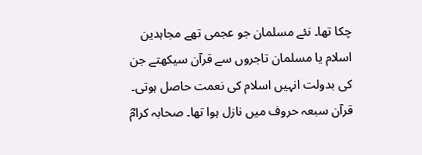چکا تھا۔ نئے مسلمان جو عجمی تھے مجاہدین اسلام یا مسلمان تاجروں سے قرآن سیکھتے جن کی بدولت انہیں اسلام کی نعمت حاصل ہوتی۔ قرآن سبعہ حروف میں نازل ہوا تھا۔ صحابہ کرامؓ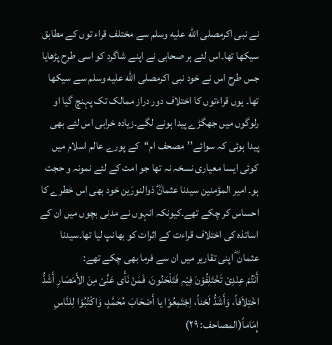نے نبی اکرمصلى الله عليه وسلم سے مختلف قراء توں کے مطابق سیکھا تھا۔اس لئے ہر صحابی نے اپنے شاگرد کو اسی طرح پڑھایا جس طرح اس نے خود نبی اکرمصلى الله عليه وسلم سے سیکھا تھا۔ یوں قراءتوں کا اختلاف دور دراز ممالک تک پہنچ گیا او رلوگوں میں جھگڑے پیدا ہونے لگے۔زیادہ خرابی اس لئے بھی پیدا ہوئی کہ سوائے’’مصحف ام‘‘کے پورے عالم اسلام میں کوئی ایسا معیاری نسخہ نہ تھا جو امت کے لئے نمونہ و حجت ہو۔ امیر المؤمنین سیدنا عثمانؓ ذوالنورَین خود بھی اس خطرے کا احساس کر چکے تھے۔کیونکہ انہوں نے مدنی بچوں میں ان کے اساتذہ کی اختلاف قراءت کے اثرات کو بھانپ لیا تھا۔سیدنا عثمان ؓ اپنی تقاریر میں ان سے فرما بھی چکے تھے:
أَنْتُمْ عِنْدِیْ تَخْتَلِفُوْنَ فِیْہِ فَتَلْحَنُونَ، فَمَنْ نَأَی عَنِّیْ مِنَ الأَمْصَارِ أَشَدُّ اخْتِلاَفاً، وَأَشَدُّ لَحْناً، اِجْتَمِعُوْا یا أَصْحَابَ مُحَمَّدٍ، وَاکْتُبُوْا لِلنَّاسِ إِمَاماً(المصاحف: ۲۹)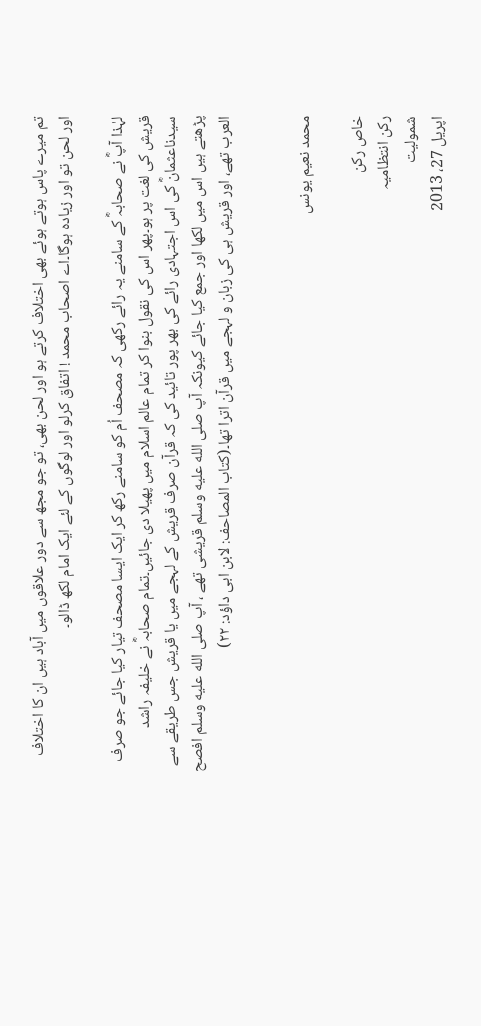تم میرے پاس ہوتے ہوئے بھی اختلاف کرتے ہو اور لحن بھی، تو جو مجھ سے دور علاقوں میں آباد ہیں ان کا اختلاف اور لحن تو اور زیادہ ہوگا۔اے اصحاب محمد ! اتفاق کرلو اور لوگوں کے لئے ایک امام لکھ ڈالو۔

لہٰذا آپؓ نے صحابہؓ کے سامنے یہ رائے رکھی کہ مصحف اُم کو سامنے رکھ کر ایک ایسا مصحف تیار کیا جائے جو صرف قریش کی لغت پر ہو۔پھر اس کی نقول بنوا کر تمام عالم اسلام میں پھیلا دی جائیں۔تمام صحابہؓ نے خلیفہ راشد سیدناعثمانؓ کی اس اجتہادی رائے کی بھر پور تائید کی کہ قرآن صرف قریش کے لہجے میں یا قریش جس طریقے سے پڑھتے ہیں اس میں لکھا اور جمع کیا جائے کیونکہ آپ صلى الله عليه وسلم قریشی تھے ، آپ صلى الله عليه وسلم افصح العرب تھے، اور قریش ہی کی زبان و لہجے میں قرآن اترا تھا۔(کتاب المصاحف: لابن ابی داؤد: ۲۲)


محمد نعیم یونس

خاص رکن
رکن انتظامیہ
شمولیت
اپریل 27، 2013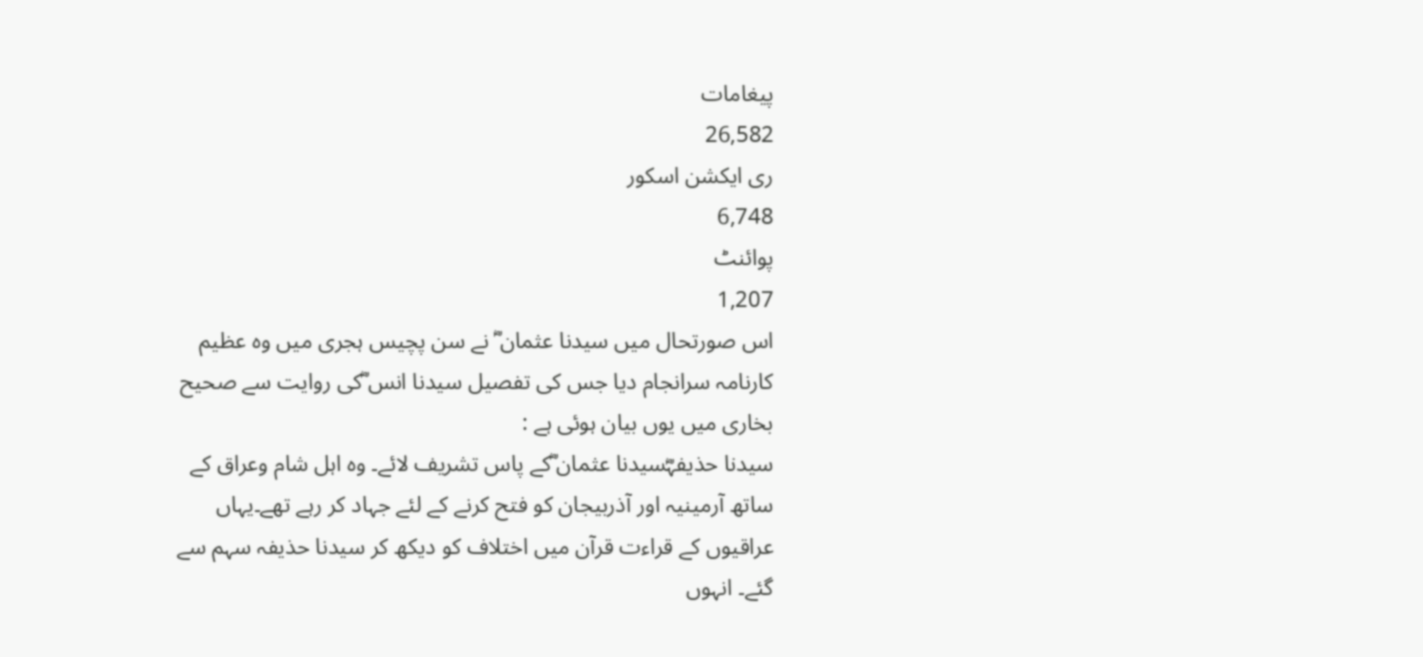پیغامات
26,582
ری ایکشن اسکور
6,748
پوائنٹ
1,207
اس صورتحال میں سیدنا عثمان ؓ نے سن پچیس ہجری میں وہ عظیم کارنامہ سرانجام دیا جس کی تفصیل سیدنا انس ؓکی روایت سے صحیح بخاری میں یوں بیان ہوئی ہے :
سیدنا حذیفہؓسیدنا عثمان ؓکے پاس تشریف لائے۔ وہ اہل شام وعراق کے ساتھ آرمینیہ اور آذربیجان کو فتح کرنے کے لئے جہاد کر رہے تھے۔یہاں عراقیوں کے قراءت قرآن میں اختلاف کو دیکھ کر سیدنا حذیفہ سہم سے گئے۔ انہوں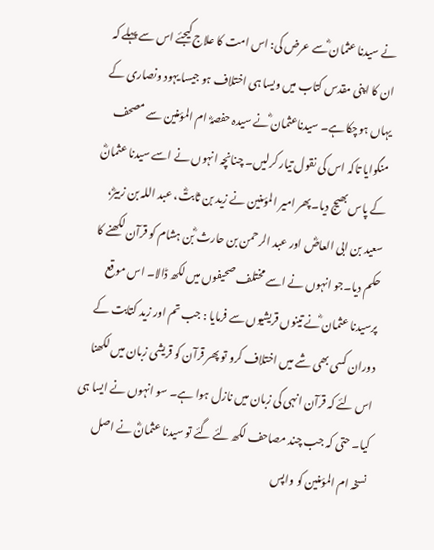نے سیدنا عثمان ؓسے عرض کی: اس امت کا علاج کیجئے اس سے پہلے کہ ان کا اپنی مقدس کتاب میں ویسا ہی اختلاف ہو جیسا یہود ونصاری کے یہاں ہوچکا ہے۔ سیدناعثمان ؓنے سیدہ حفصہؓ ام المؤمنین سے مصحف منگوایا تاکہ اس کی نقول تیار کرلیں۔ چنانچہ انہوں نے اسے سیدنا عثمانؓ کے پاس بھیج دیا۔پھر امیر المؤمنین نے زید بن ثابتؓ، عبد اللہ بن زبیرؓ، سعید بن ابی العاصؓ اور عبد الرحمن بن حارث ؓبن ہشام کو قرآن لکھنے کا حکم دیا۔جو انہوں نے اسے مختلف صحیفوں میں لکھ ڈالا۔ اس موقع پرسیدنا عثمان ؓنے تینوں قریشیوں سے فرمایا : جب تم اور زید کتابت کے دوران کسی بھی شے میں اختلاف کرو تو پھر قرآن کو قریشی زبان میں لکھنا اس لئے کہ قرآن انہی کی زبان میں نازل ہوا ہے۔ سو انہوں نے ایسا ہی کیا۔ حتی کہ جب چند مصاحف لکھ لئے گئے تو سیدنا عثمانؓ نے اصل نسخہ ام المؤمنین کو واپس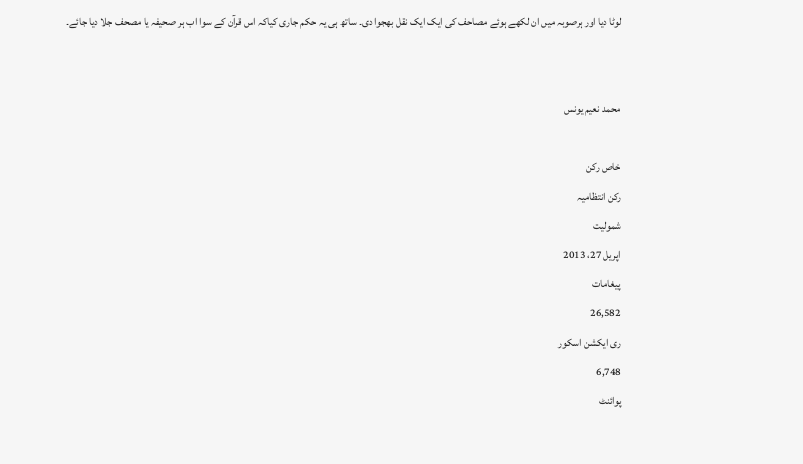لوٹا دیا اور ہرصوبہ میں ان لکھے ہوئے مصاحف کی ایک ایک نقل بھجوا دی۔ ساتھ ہی یہ حکم جاری کیاکہ اس قرآن کے سوا اب ہر صحیفہ یا مصحف جلا دیا جائے۔


محمد نعیم یونس

خاص رکن
رکن انتظامیہ
شمولیت
اپریل 27، 2013
پیغامات
26,582
ری ایکشن اسکور
6,748
پوائنٹ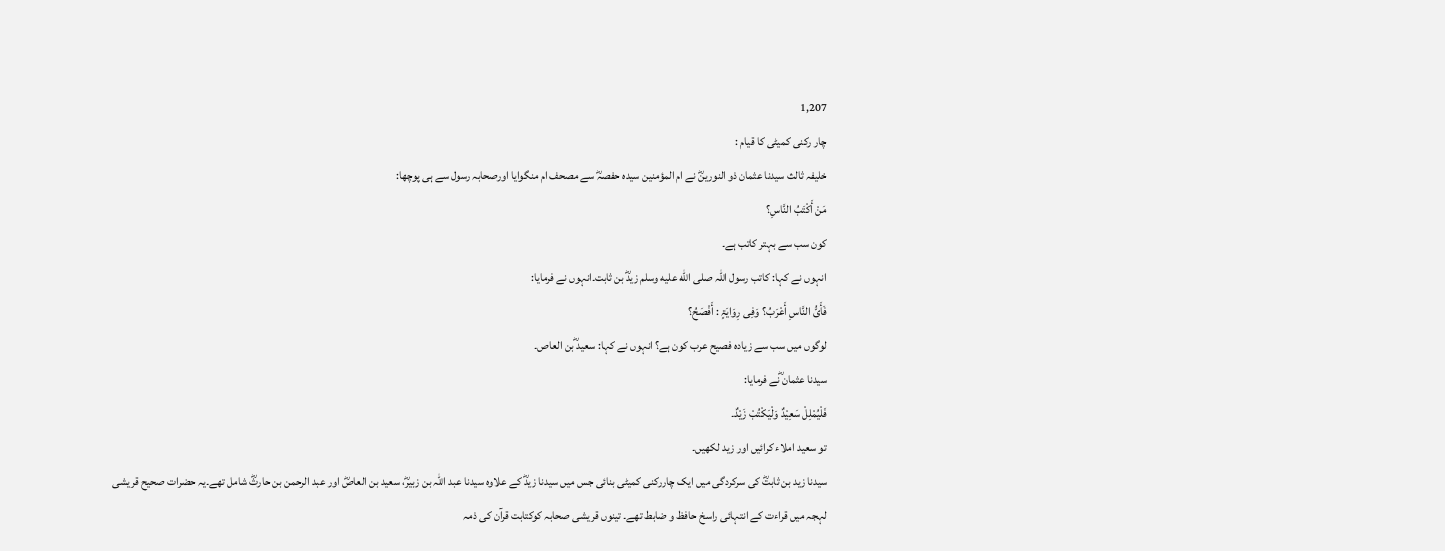1,207
چار رکنی کمیٹی کا قیام :
خلیفہ ثالث سیدنا عثمان ذو النورینؓ نے ام المؤمنین سیدہ حفصہؓ سے مصحف ام منگوایا اورصحابہ رسول سے ہی پوچھا:
مَنْ أَکْتَبُ النَّاسِ؟
کون سب سے بہتر کاتب ہے۔
انہوں نے کہا: کاتب رسول اللہ صلى الله عليه وسلم زیدؓ بن ثابت۔انہوں نے فرمایا:
فَأَیُّ النَّاسِ أَعْرَبُ؟ وَفِی رِوَایَۃٍ : أَفْصَحُ؟
لوگوں میں سب سے زیادہ فصیح عرب کون ہے؟ انہوں نے کہا: سعید ؓبن العاص۔
سیدنا عثمان ؓنے فرمایا:
فَلْیُمْلِلْ سَعِیْدٌ وَلْیَکْتُبْ زَیْدٌ۔
تو سعید املاء کرائیں اور زید لکھیں۔
سیدنا زید بن ثابتؓ کی سرکردگی میں ایک چاررکنی کمیٹی بنائی جس میں سیدنا زیدؓ کے علاوہ سیدنا عبد اللہ بن زبیرؓ، سعید بن العاصؓ اور عبد الرحمن بن حارثؓ شامل تھے۔یہ حضرات صحیح قریشی لہجہ میں قراءت کے انتہائی راسخ حافظ و ضابط تھے۔ تینوں قریشی صحابہ کوکتابت قرآن کی ذمہ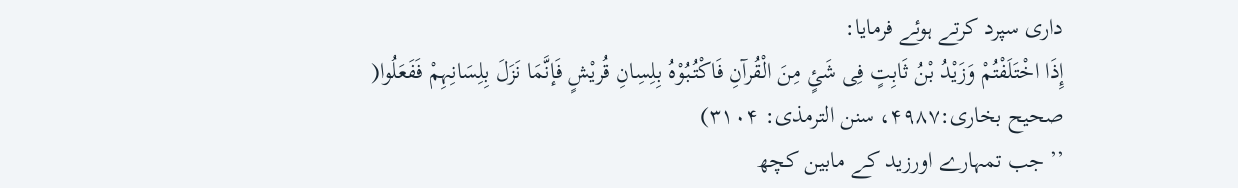داری سپرد کرتے ہوئے فرمایا:
إِذَا اخْتَلَفْتُمْ وَزَیْدُ بْنُ ثَابِتٍ فِی شَئٍ مِنَ الْقُرآنِ فَاکْتُبُوْہُ بِلِسِانِ قُریْشٍ فَإنَّمَا نَزَلَ بِلِسَانِہِمْ فَفَعَلُوا( صحیح بخاری:۴۹۸۷، سنن الترمذی: ۳۱۰۴)
’’ جب تمہارے اورزید کے مابین کچھ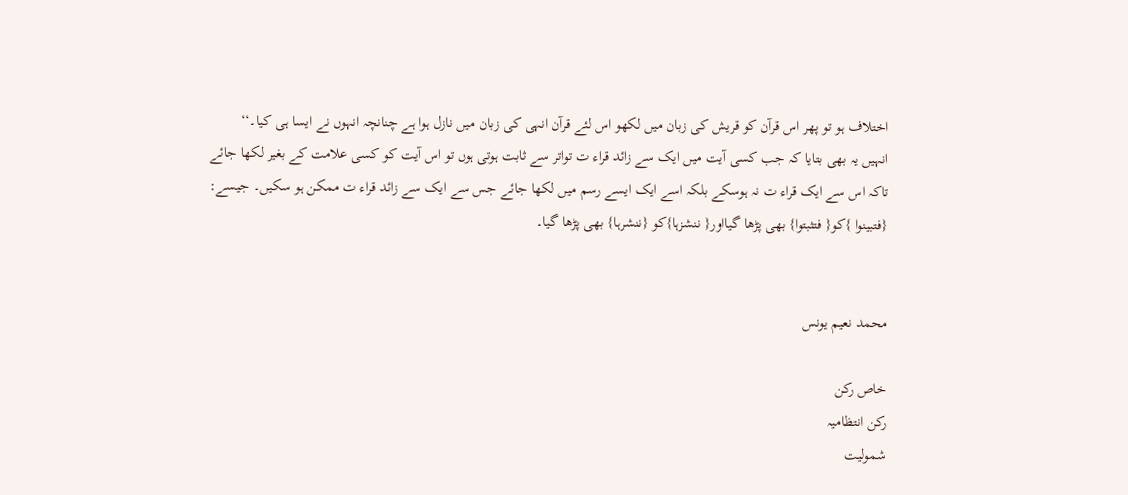اختلاف ہو تو پھر اس قرآن کو قریش کی زبان میں لکھو اس لئے قرآن انہی کی زبان میں نازل ہوا ہے چنانچہ انہوں نے ایسا ہی کیا۔‘‘
انہیں یہ بھی بتایا کہ جب کسی آیت میں ایک سے زائد قراء ت تواتر سے ثابت ہوتی ہوں تو اس آیت کو کسی علامت کے بغیر لکھا جائے تاکہ اس سے ایک قراء ت نہ ہوسکے بلکہ اسے ایک ایسے رسم میں لکھا جائے جس سے ایک سے زائد قراء ت ممکن ہو سکیں۔ جیسے: {فتبینوا }کو{ فتثبتوا} بھی پڑھا گیااور{ ننشزہا}کو {ننشرہا} بھی پڑھا گیا۔


محمد نعیم یونس

خاص رکن
رکن انتظامیہ
شمولیت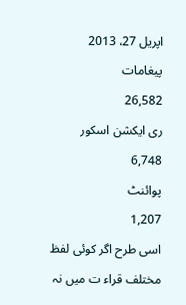اپریل 27، 2013
پیغامات
26,582
ری ایکشن اسکور
6,748
پوائنٹ
1,207
اسی طرح اگر کوئی لفظ مختلف قراء ت میں نہ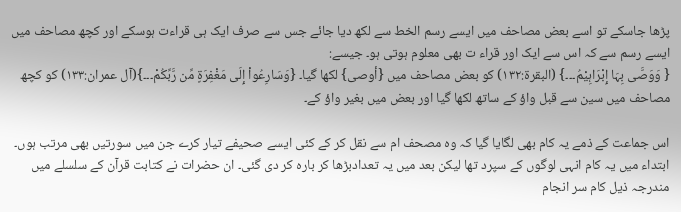پڑھا جاسکے تو اسے بعض مصاحف میں ایسے رسم الخط سے لکھ دیا جائے جس سے صرف ایک ہی قراءت ہوسکے اور کچھ مصاحف میں ایسے رسم سے کہ اس سے ایک اور قراء ت بھی معلوم ہوتی ہو۔ جیسے:
{ وَوَصَّی بِہَا إِبْرَاہِیْمُ۔۔۔} (البقرۃ:۱۳۲) کو بعض مصاحف میں {أوصی} لکھا گیا۔ {وَسَارِعُواْ إِلَی مَغْفِرَۃٍ مِّن رَّبِّکُمْ۔۔۔}(آل عمران:۱۳۳) کو کچھ مصاحف میں سین سے قبل واؤ کے ساتھ لکھا گیا اور بعض میں بغیر واؤ کے۔

اس جماعت کے ذمے یہ کام بھی لگایا گیا کہ وہ مصحف ام سے نقل کر کے کئی ایسے صحیفے تیار کرے جن میں سورتیں بھی مرتب ہوں۔ ابتداء میں یہ کام انہی لوگوں کے سپرد تھا لیکن بعد میں یہ تعدادبڑھا کر بارہ کر دی گئی۔ ان حضرات نے کتابت قرآن کے سلسلے میں مندرجہ ذیل کام سر انجام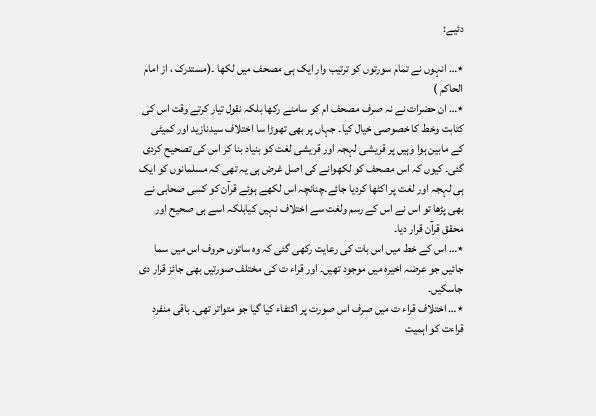دئیے:

٭… انہوں نے تمام سورتوں کو ترتیب وار ایک ہی مصحف میں لکھا ۔(مستدرک ، از امام الحاکم )
٭… ان حضرات نے نہ صرف مصحف ام کو سامنے رکھا بلکہ نقول تیار کرتے وقت اس کی کتابت وخط کا خصوصی خیال کیا۔ جہاں پر بھی تھوڑا سا اختلاف سیدنازید اور کمیٹی کے مابین ہوا وہیں پر قریشی لہجہ اور قریشی لغت کو بنیاد بنا کر اس کی تصحیح کردی گئی۔ کیوں کہ اس مصحف کو لکھوانے کی اصل غرض ہی یہ تھی کہ مسلمانوں کو ایک ہی لہجہ اور لغت پر اکٹھا کردیا جائے۔چنانچہ اس لکھے ہوئے قرآن کو کسی صحابی نے بھی پڑھا تو اس نے اس کے رسم ولغت سے اختلاف نہیں کیابلکہ اسے ہی صحیح اور محقق قرآن قرار دیا۔
٭… اس کے خط میں اس بات کی رعایت رکھی گئی کہ وہ ساتوں حروف اس میں سما جائیں جو عرضہ اخیرہ میں موجود تھیں۔ اور قراء ت کی مختلف صورتیں بھی جائز قرار دی جاسکیں۔
٭… اختلاف قراء ت میں صرف اس صورت پر اکتفاء کیا گیا جو متواتر تھی۔ باقی منفرد قراءت کو اہمیت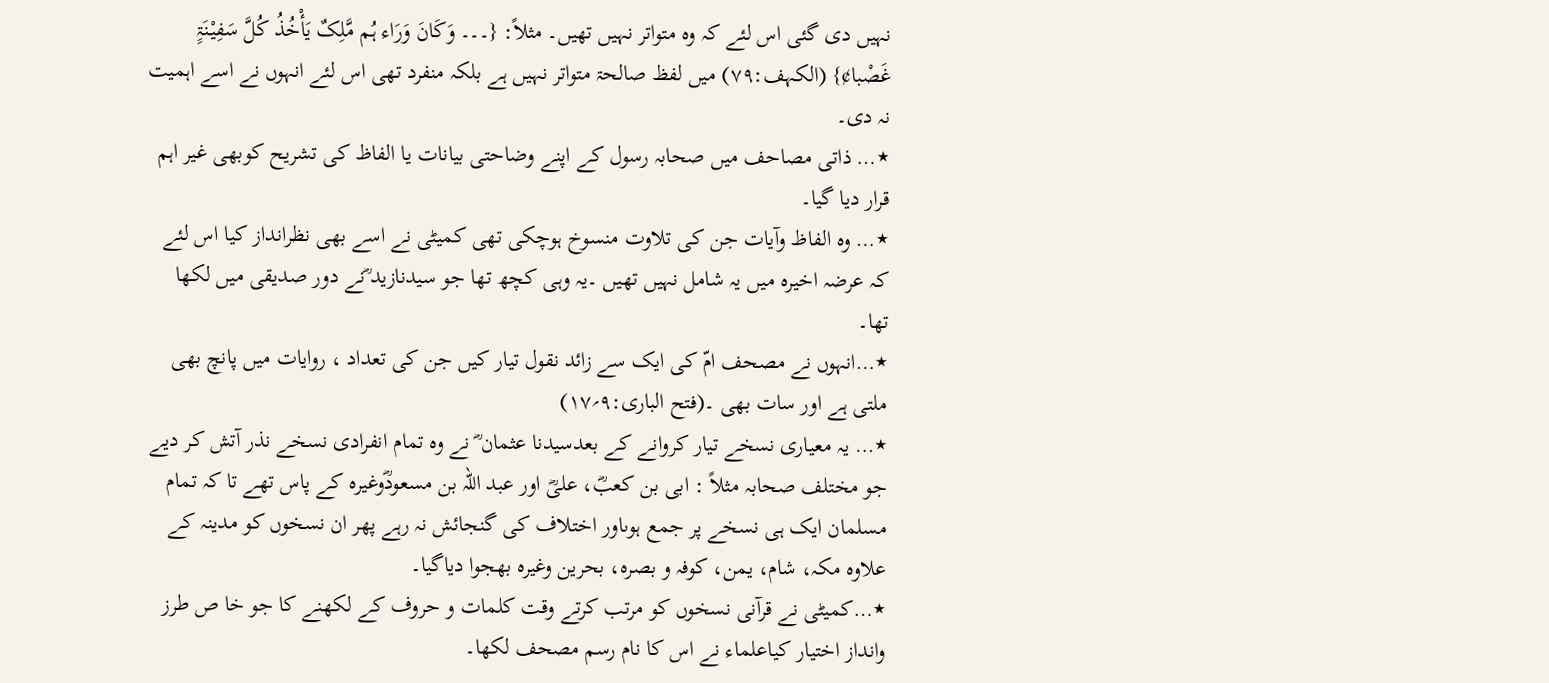نہیں دی گئی اس لئے کہ وہ متواتر نہیں تھیں۔ مثلاً: {۔۔۔ وَکَانَ وَرَاء ہُم مَّلِکٌ یَأْخُذُ کُلَّ سَفِیْنَۃٍ غَصْبا¢} (الکہف:۷۹) میں لفظ صالحۃ متواتر نہیں ہے بلکہ منفرد تھی اس لئے انہوں نے اسے اہمیت نہ دی۔
٭… ذاتی مصاحف میں صحابہ رسول کے اپنے وضاحتی بیانات یا الفاظ کی تشریح کوبھی غیر اہم قرار دیا گیا۔
٭… وہ الفاظ وآیات جن کی تلاوت منسوخ ہوچکی تھی کمیٹی نے اسے بھی نظرانداز کیا اس لئے کہ عرضہ اخیرہ میں یہ شامل نہیں تھیں ۔یہ وہی کچھ تھا جو سیدنازید ؓنے دور صدیقی میں لکھا تھا۔
٭…انہوں نے مصحف امّ کی ایک سے زائد نقول تیار کیں جن کی تعداد ، روایات میں پانچ بھی ملتی ہے اور سات بھی ۔(فتح الباری:۹؍۱۷)
٭… یہ معیاری نسخے تیار کروانے کے بعدسیدنا عثمان ؓ نے وہ تمام انفرادی نسخے نذر آتش کر دیے جو مختلف صحابہ مثلاً : ابی بن کعبؓ، علیؓ اور عبد اللہ بن مسعودؓوغیرہ کے پاس تھے تا کہ تمام مسلمان ایک ہی نسخے پر جمع ہوںاور اختلاف کی گنجائش نہ رہے پھر ان نسخوں کو مدینہ کے علاوہ مکہ، شام، یمن، کوفہ و بصرہ، بحرین وغیرہ بھجوا دیاگیا۔
٭…کمیٹی نے قرآنی نسخوں کو مرتب کرتے وقت کلمات و حروف کے لکھنے کا جو خا ص طرز وانداز اختیار کیاعلماء نے اس کا نام رسم مصحف لکھا۔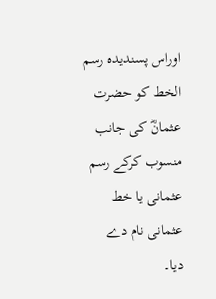اوراس پسندیدہ رسم الخط کو حضرت عثمانؓ کی جانب منسوب کرکے رسم عثمانی یا خط عثمانی نام دے دیا۔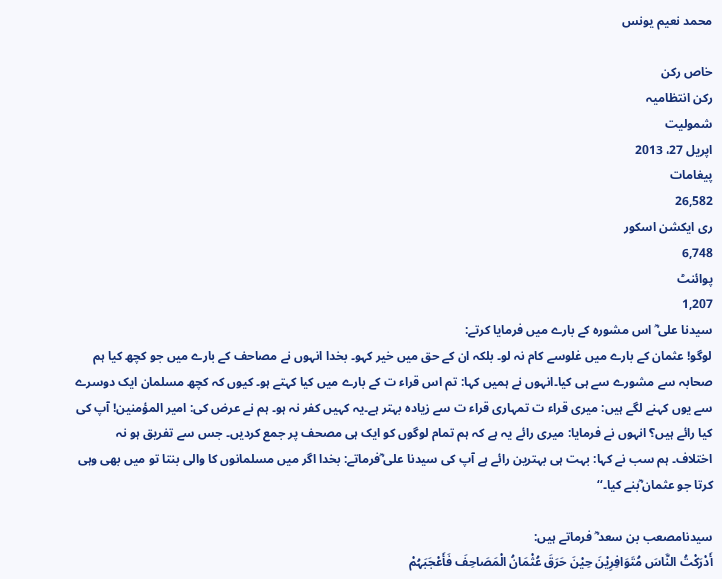محمد نعیم یونس

خاص رکن
رکن انتظامیہ
شمولیت
اپریل 27، 2013
پیغامات
26,582
ری ایکشن اسکور
6,748
پوائنٹ
1,207
سیدنا علی ؓ اس مشورہ کے بارے میں فرمایا کرتے:
لوگو! عثمان کے بارے میں غلوسے کام نہ لو۔ بلکہ ان کے حق میں خیر کہو۔ بخدا انہوں نے مصاحف کے بارے میں جو کچھ کیا ہم صحابہ سے مشورے سے ہی کیا۔انہوں نے ہمیں کہا: تم اس قراء ت کے بارے میں کیا کہتے ہو۔ کیوں کہ کچھ مسلمان ایک دوسرے سے یوں کہنے لگے ہیں: میری قراء ت تمہاری قراء ت سے زیادہ بہتر ہے۔یہ کہیں کفر نہ ہو۔ ہم نے عرض کی: امیر المؤمنین! آپ کی کیا رائے ہیں؟ انہوں نے فرمایا: میری رائے یہ ہے کہ ہم تمام لوگوں کو ایک ہی مصحف پر جمع کردیں۔ جس سے تفریق ہو نہ اختلاف۔ ہم سب نے کہا: بہت ہی بہترین رائے ہے آپ کی سیدنا علی ؓفرماتے: بخدا اگر میں مسلمانوں کا والی بنتا تو میں بھی وہی کرتا جو عثمان ؓبنے کیا۔‘‘

سیدنامصعب بن سعد ؓ فرماتے ہیں:
أَدْرَکْتُ النَّاسَ مُتَوَافِرِیْنَ حِیْنَ حَرَقَ عُثْمَانُ الْمَصَاحِفَ فَأَعْجَبَہُمْ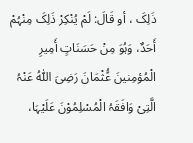ذَلِکَ ، أو قَالَ: لَمْ یُنْکِرْ ذَلِکَ مِنْہُمْ أَحَدٌ، وَہُوَ مِنْ حَسَنَاتٍ أَمِیرِ الْمُؤمِنینَ عًُثْمَانَ رَضِیَ اللّٰہُ عَنْہُ الَّتِیْ وَافَقَہُ الْمُسْلِمُوْنَ عَلَیْہَا،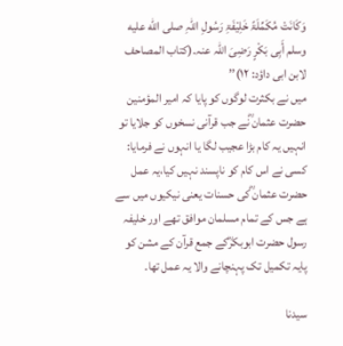وَکَانَتْ مُکَمِّلَۃً خَلِیْفَۃِ رَسُولِ اللّٰہِ صلى الله عليه وسلم أَبِی بَکْرٍ رَضِیَ اللّٰہ عنہ۔(کتاب المصاحف لابن ابی داؤد: ۱۲)’’
میں نے بکثرت لوگوں کو پایا کہ امیر المؤمنین حضرت عثمان ؓنے جب قرآنی نسخوں کو جلایا تو انہیں یہ کام بڑا عجیب لگا یا انہوں نے فرمایا: کسی نے اس کام کو ناپسند نہیں کیا،یہ عمل حضرت عثمان ؓکی حسنات یعنی نیکیوں میں سے ہے جس کے تمام مسلمان موافق تھے اور خلیفہ رسول حضرت ابوبکرؓکے جمع قرآن کے مشن کو پایہ تکمیل تک پہنچانے والا یہ عمل تھا۔

سیدنا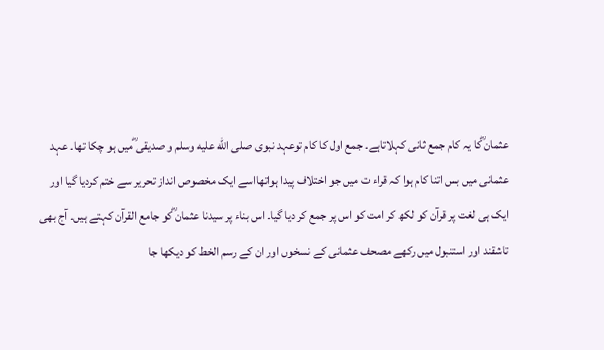عثمان ؓکا یہ کام جمع ثانی کہلاتاہے۔ جمع اول کا کام توعہد نبوی صلى الله عليه وسلم و صدیقی ؓمیں ہو چکا تھا۔ عہد عثمانی میں بس اتنا کام ہوا کہ قراء ت میں جو اختلاف پیدا ہواتھااسے ایک مخصوص انداز تحریر سے ختم کردیا گیا اور ایک ہی لغت پر قرآن کو لکھ کر امت کو اس پر جمع کر دیا گیا۔ اس بناء پر سیدنا عثمان ؓکو جامع القرآن کہتے ہیں۔ آج بھی تاشقند اور استنبول میں رکھے مصحف عثمانی کے نسخوں اور ان کے رسم الخط کو دیکھا جا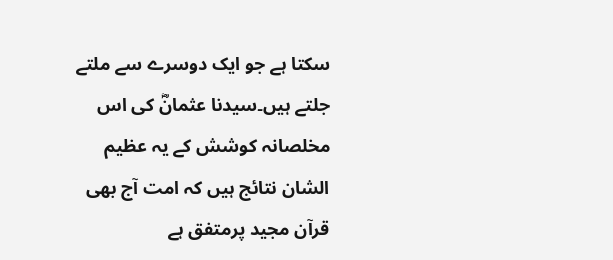سکتا ہے جو ایک دوسرے سے ملتے جلتے ہیں۔سیدنا عثمانؓ کی اس مخلصانہ کوشش کے یہ عظیم الشان نتائج ہیں کہ امت آج بھی قرآن مجید پرمتفق ہے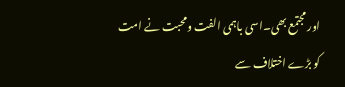اور مجتمع بھی۔اسی باہمی الفت ومحبت نے امت کو بڑے اختلاف سے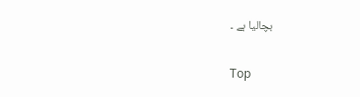بچالیا ہے ۔

Top